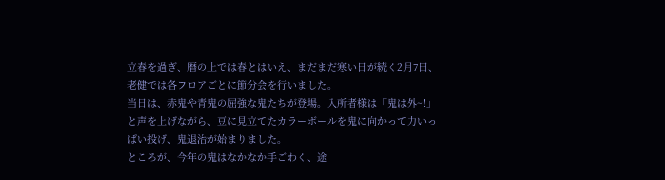立春を過ぎ、暦の上では春とはいえ、まだまだ寒い日が続く2月7日、老健では各フロアごとに節分会を行いました。
当日は、赤鬼や青鬼の屈強な鬼たちが登場。入所者様は「鬼は外~!」と声を上げながら、豆に見立てたカラーボールを鬼に向かって力いっぱい投げ、鬼退治が始まりました。
ところが、今年の鬼はなかなか手ごわく、途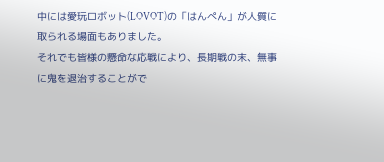中には愛玩ロボット(LOVOT)の「はんぺん」が人質に取られる場面もありました。
それでも皆様の懸命な応戦により、長期戦の末、無事に鬼を退治することがで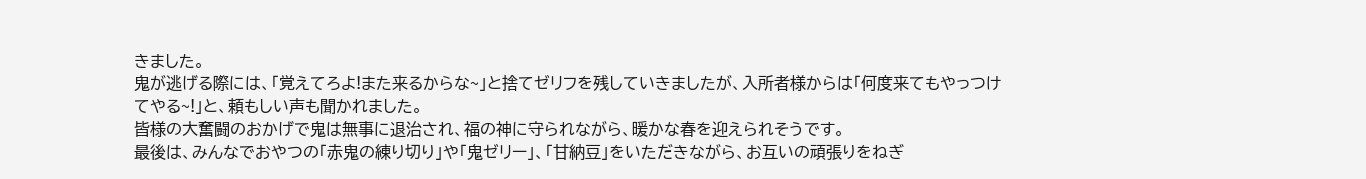きました。
鬼が逃げる際には、「覚えてろよ!また来るからな~」と捨てゼリフを残していきましたが、入所者様からは「何度来てもやっつけてやる~!」と、頼もしい声も聞かれました。
皆様の大奮闘のおかげで鬼は無事に退治され、福の神に守られながら、暖かな春を迎えられそうです。
最後は、みんなでおやつの「赤鬼の練り切り」や「鬼ゼリー」、「甘納豆」をいただきながら、お互いの頑張りをねぎ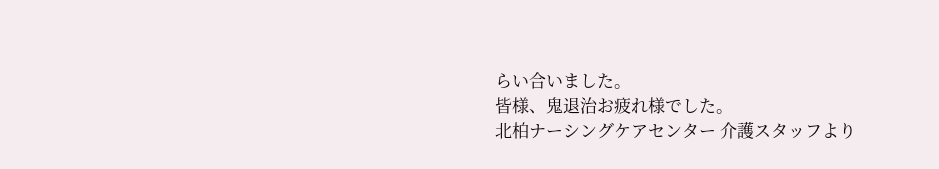らい合いました。
皆様、鬼退治お疲れ様でした。
北柏ナーシングケアセンター 介護スタッフより